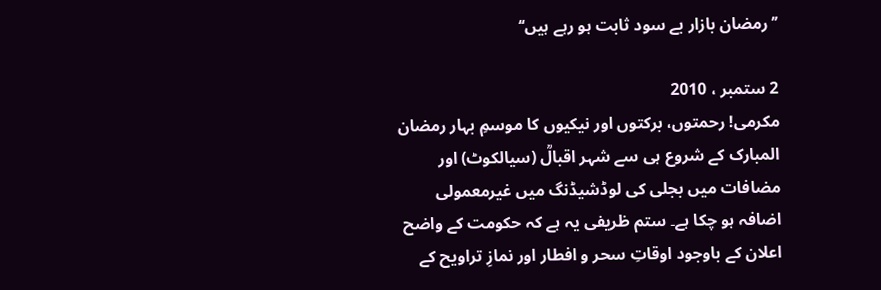’’رمضان بازار بے سود ثابت ہو رہے ہیں‘‘

2 ستمبر ، 2010
مکرمی! رحمتوں، برکتوں اور نیکیوں کا موسمِ بہار رمضان المبارک کے شروع ہی سے شہر اقبالؒ (سیالکوٹ) اور مضافات میں بجلی کی لوڈشیڈنگ میں غیرمعمولی اضافہ ہو چکا ہے۔ ستم ظریفی یہ ہے کہ حکومت کے واضح اعلان کے باوجود اوقاتِ سحر و افطار اور نمازِ تراویح کے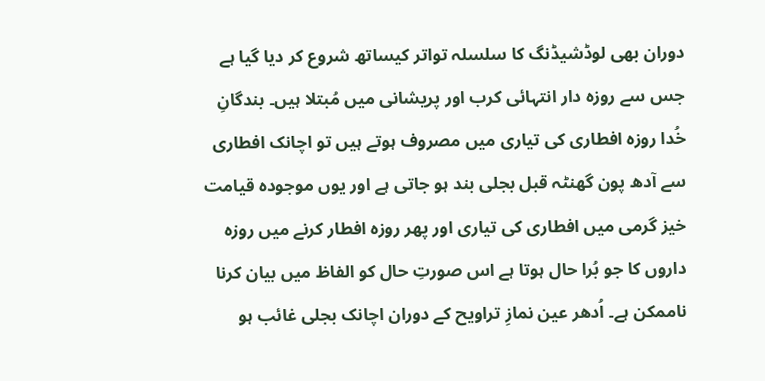دوران بھی لوڈشیڈنگ کا سلسلہ تواتر کیساتھ شروع کر دیا گیا ہے جس سے روزہ دار انتہائی کرب اور پریشانی میں مُبتلا ہیں۔ بندگانِ خُدا روزہ افطاری کی تیاری میں مصروف ہوتے ہیں تو اچانک افطاری سے آدھ پون گھنٹہ قبل بجلی بند ہو جاتی ہے اور یوں موجودہ قیامت خیز گرمی میں افطاری کی تیاری اور پھر روزہ افطار کرنے میں روزہ داروں کا جو بُرا حال ہوتا ہے اس صورتِ حال کو الفاظ میں بیان کرنا ناممکن ہے۔ اُدھر عین نمازِ تراویح کے دوران اچانک بجلی غائب ہو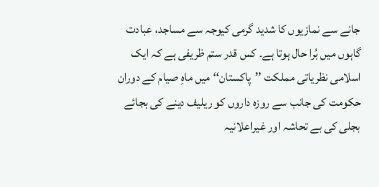جانے سے نمازیوں کا شدید گرمی کیوجہ سے مساجد، عبادت گاہوں میں بُرا حال ہوتا ہے۔ کس قدر ستم ظریفی ہے کہ ایک اسلامی نظریاتی مملکت ’’پاکستان‘‘ میں ماہِ صیام کے دوران حکومت کی جانب سے روزہ داروں کو ریلیف دینے کی بجائے بجلی کی بے تحاشہ اور غیراعلانیہ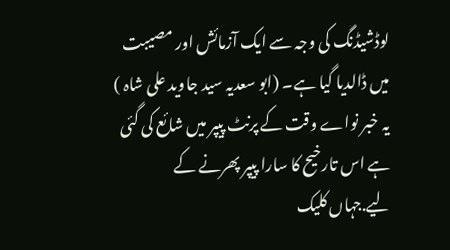لوڈشیڈنگ کی وجہ سے ایک آزمائش اور مصیبت میں ڈالدیا گیا ہے۔ (ابو سعدیہ سید جاوید علی شاہ )
یہ خبر نواے وقت کے پرنٹ پیپر میں شائع کی گئی ہے اس تارخیح کا سارا پیپر پھرنے کے لیے.جہاں کلیک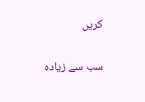کریں

سب سے زیادہ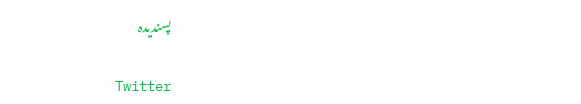پسندیدہ

Twitter